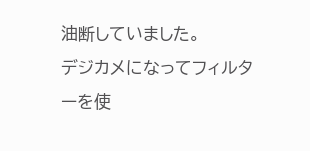油断していました。
デジカメになってフィルターを使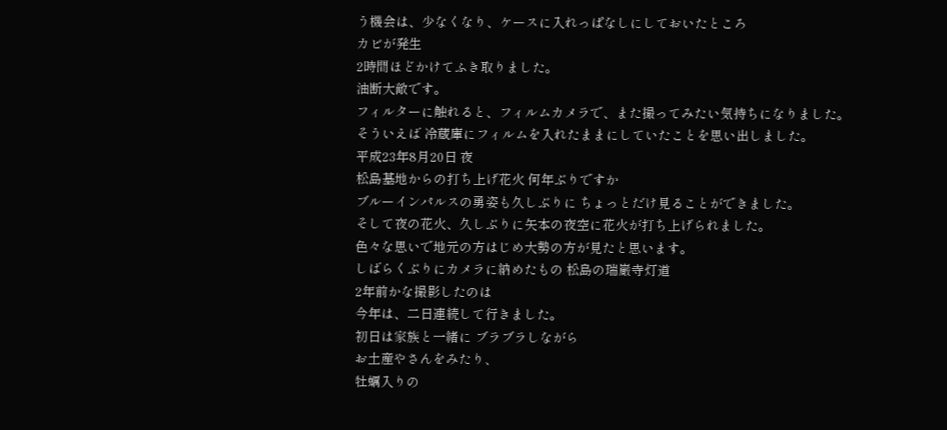う機会は、少なくなり、ケースに入れっぱなしにしておいたところ
カビが発生
2時間ほどかけてふき取りました。
油断大敵です。
フィルターに触れると、フィルムカメラで、また撮ってみたい気持ちになりました。
そういえば 冷蔵庫にフィルムを入れたままにしていたことを思い出しました。
平成23年8月20日 夜
松島基地からの打ち上げ花火 何年ぶりですか
ブルーインパルスの勇姿も久しぶりに ちょっとだけ見ることができました。
そして夜の花火、久しぶりに矢本の夜空に花火が打ち上げられました。
色々な思いで地元の方はじめ大勢の方が見たと思います。
しばらくぶりにカメラに納めたもの 松島の瑞巌寺灯道
2年前かな撮影したのは
今年は、二日連続して行きました。
初日は家族と一緒に ブラブラしながら
お土産やさんをみたり、
牡蠣入りの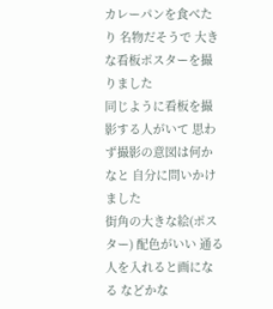カレーパンを食べたり 名物だそうで 大きな看板ポスターを撮りました
同じように看板を撮影する人がいて 思わず撮影の意図は何かなと 自分に問いかけました
街角の大きな絵(ポスター) 配色がいい 通る人を入れると画になる などかな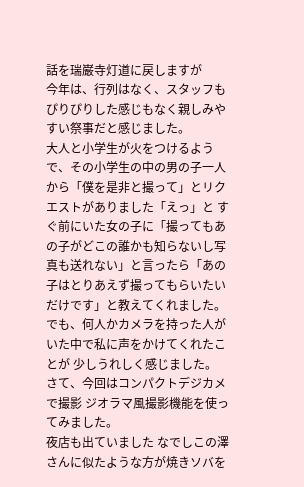話を瑞巌寺灯道に戻しますが
今年は、行列はなく、スタッフもぴりぴりした感じもなく親しみやすい祭事だと感じました。
大人と小学生が火をつけるようで、その小学生の中の男の子一人から「僕を是非と撮って」とリクエストがありました「えっ」と すぐ前にいた女の子に「撮ってもあの子がどこの誰かも知らないし写真も送れない」と言ったら「あの子はとりあえず撮ってもらいたいだけです」と教えてくれました。
でも、何人かカメラを持った人がいた中で私に声をかけてくれたことが 少しうれしく感じました。
さて、今回はコンパクトデジカメで撮影 ジオラマ風撮影機能を使ってみました。
夜店も出ていました なでしこの澤さんに似たような方が焼きソバを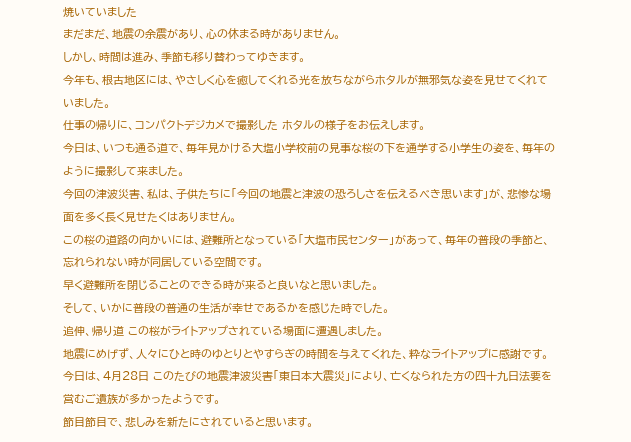焼いていました
まだまだ、地震の余震があり、心の休まる時がありません。
しかし、時間は進み、季節も移り替わってゆきます。
今年も、根古地区には、やさしく心を癒してくれる光を放ちながらホタルが無邪気な姿を見せてくれていました。
仕事の帰りに、コンパクトデジカメで撮影した ホタルの様子をお伝えします。
今日は、いつも通る道で、毎年見かける大塩小学校前の見事な桜の下を通学する小学生の姿を、毎年のように撮影して来ました。
今回の津波災害、私は、子供たちに「今回の地震と津波の恐ろしさを伝えるべき思います」が、悲惨な場面を多く長く見せたくはありません。
この桜の道路の向かいには、避難所となっている「大塩市民センター」があって、毎年の普段の季節と、忘れられない時が同居している空間です。
早く避難所を閉じることのできる時が来ると良いなと思いました。
そして、いかに普段の普通の生活が幸せであるかを感じた時でした。
追伸、帰り道 この桜がライトアップされている場面に遭遇しました。
地震にめげず、人々にひと時のゆとりとやすらぎの時間を与えてくれた、粋なライトアップに感謝です。
今日は、4月28日 このたびの地震津波災害「東日本大震災」により、亡くなられた方の四十九日法要を営むご遺族が多かったようです。
節目節目で、悲しみを新たにされていると思います。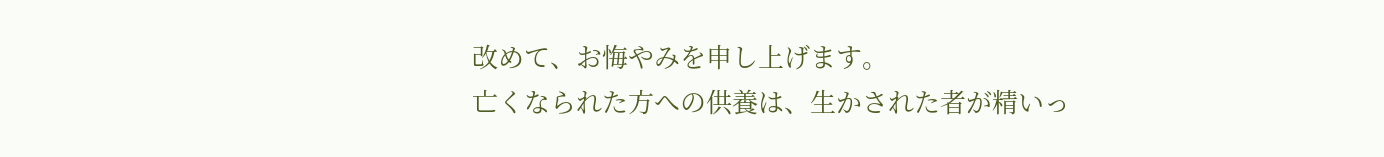改めて、お悔やみを申し上げます。
亡くなられた方への供養は、生かされた者が精いっ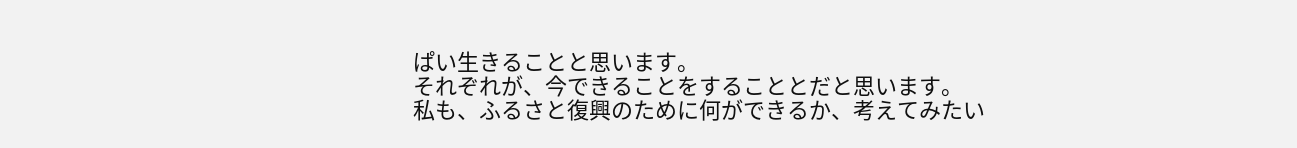ぱい生きることと思います。
それぞれが、今できることをすることとだと思います。
私も、ふるさと復興のために何ができるか、考えてみたい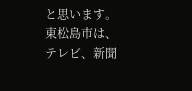と思います。
東松島市は、テレビ、新聞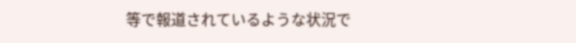等で報道されているような状況で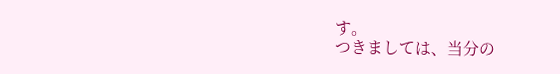す。
つきましては、当分の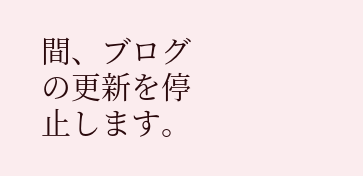間、ブログの更新を停止します。